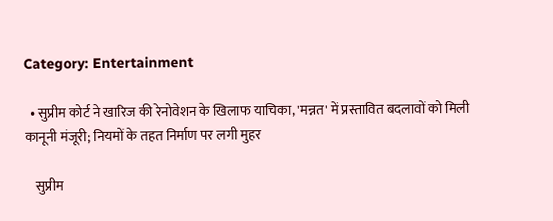Category: Entertainment

  • सुप्रीम कोर्ट ने खारिज की रेनोवेशन के खिलाफ याचिका, 'मन्नत' में प्रस्तावित बदलावों को मिली कानूनी मंजूरी; नियमों के तहत निर्माण पर लगी मुहर

    सुप्रीम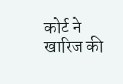कोर्ट ने खारिज की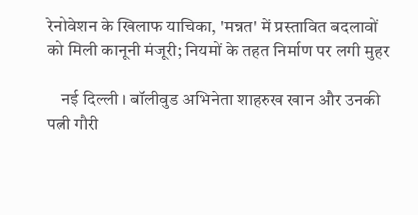रेनोवेशन के खिलाफ याचिका, 'मन्नत' में प्रस्तावित बदलावों को मिली कानूनी मंजूरी; नियमों के तहत निर्माण पर लगी मुहर

    नई दिल्ली । बॉलीवुड अभिनेता शाहरुख खान और उनकी पत्नी गौरी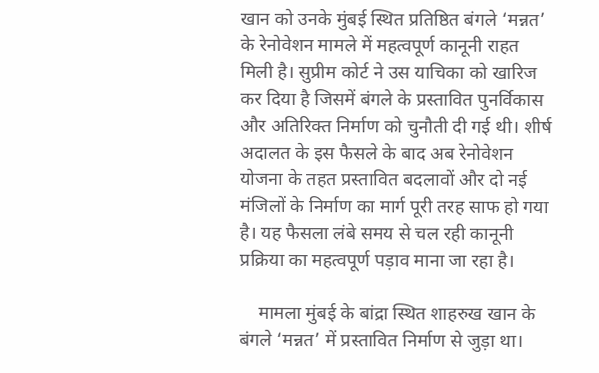खान को उनके मुंबई स्थित प्रतिष्ठित बंगले ‘मन्नत’ के रेनोवेशन मामले में महत्वपूर्ण कानूनी राहत मिली है। सुप्रीम कोर्ट ने उस याचिका को खारिज कर दिया है जिसमें बंगले के प्रस्तावित पुनर्विकास और अतिरिक्त निर्माण को चुनौती दी गई थी। शीर्ष अदालत के इस फैसले के बाद अब रेनोवेशन योजना के तहत प्रस्तावित बदलावों और दो नई मंजिलों के निर्माण का मार्ग पूरी तरह साफ हो गया है। यह फैसला लंबे समय से चल रही कानूनी प्रक्रिया का महत्वपूर्ण पड़ाव माना जा रहा है।

    मामला मुंबई के बांद्रा स्थित शाहरुख खान के बंगले ‘मन्नत’ में प्रस्तावित निर्माण से जुड़ा था।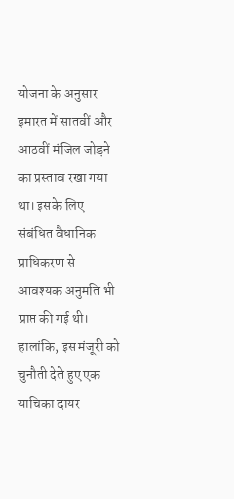योजना के अनुसार इमारत में सातवीं और आठवीं मंजिल जोड़ने का प्रस्ताव रखा गया था। इसके लिए संबंधित वैधानिक प्राधिकरण से आवश्यक अनुमति भी प्राप्त की गई थी। हालांकि, इस मंजूरी को चुनौती देते हुए एक याचिका दायर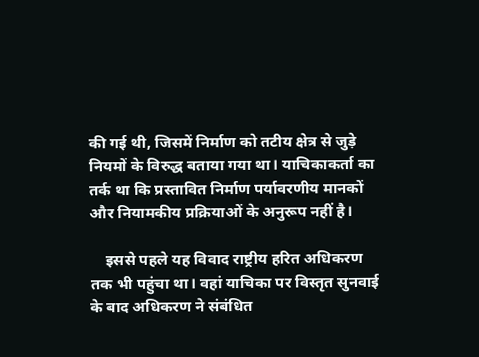की गई थी, जिसमें निर्माण को तटीय क्षेत्र से जुड़े नियमों के विरुद्ध बताया गया था। याचिकाकर्ता का तर्क था कि प्रस्तावित निर्माण पर्यावरणीय मानकों और नियामकीय प्रक्रियाओं के अनुरूप नहीं है।

    इससे पहले यह विवाद राष्ट्रीय हरित अधिकरण तक भी पहुंचा था। वहां याचिका पर विस्तृत सुनवाई के बाद अधिकरण ने संबंधित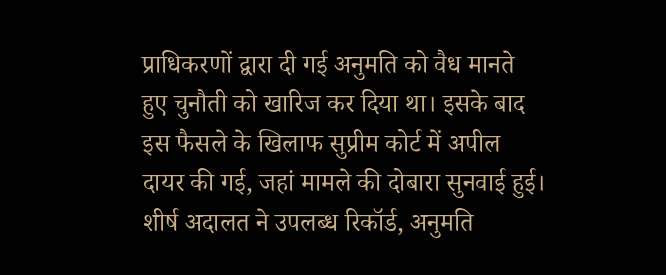प्राधिकरणों द्वारा दी गई अनुमति को वैध मानते हुए चुनौती को खारिज कर दिया था। इसके बाद इस फैसले के खिलाफ सुप्रीम कोर्ट में अपील दायर की गई, जहां मामले की दोबारा सुनवाई हुई। शीर्ष अदालत ने उपलब्ध रिकॉर्ड, अनुमति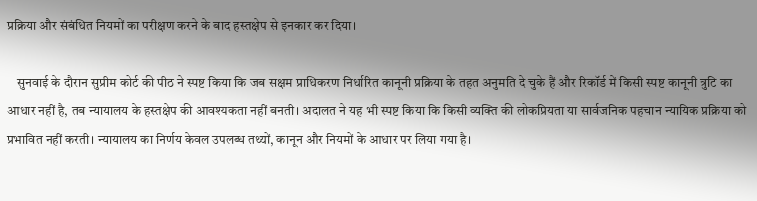प्रक्रिया और संबंधित नियमों का परीक्षण करने के बाद हस्तक्षेप से इनकार कर दिया।

    सुनवाई के दौरान सुप्रीम कोर्ट की पीठ ने स्पष्ट किया कि जब सक्षम प्राधिकरण निर्धारित कानूनी प्रक्रिया के तहत अनुमति दे चुके हैं और रिकॉर्ड में किसी स्पष्ट कानूनी त्रुटि का आधार नहीं है, तब न्यायालय के हस्तक्षेप की आवश्यकता नहीं बनती। अदालत ने यह भी स्पष्ट किया कि किसी व्यक्ति की लोकप्रियता या सार्वजनिक पहचान न्यायिक प्रक्रिया को प्रभावित नहीं करती। न्यायालय का निर्णय केवल उपलब्ध तथ्यों, कानून और नियमों के आधार पर लिया गया है।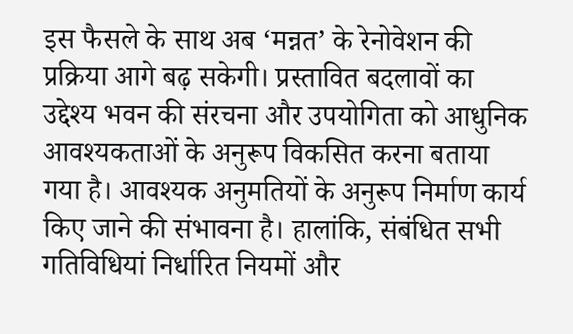इस फैसले के साथ अब ‘मन्नत’ के रेनोवेशन की प्रक्रिया आगे बढ़ सकेगी। प्रस्तावित बदलावों का उद्देश्य भवन की संरचना और उपयोगिता को आधुनिक आवश्यकताओं के अनुरूप विकसित करना बताया गया है। आवश्यक अनुमतियों के अनुरूप निर्माण कार्य किए जाने की संभावना है। हालांकि, संबंधित सभी गतिविधियां निर्धारित नियमों और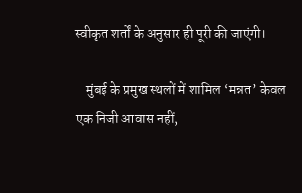स्वीकृत शर्तों के अनुसार ही पूरी की जाएंगी।

    मुंबई के प्रमुख स्थलों में शामिल ‘मन्नत’ केवल एक निजी आवास नहीं,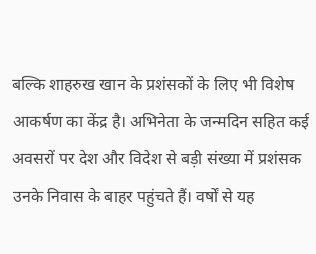बल्कि शाहरुख खान के प्रशंसकों के लिए भी विशेष आकर्षण का केंद्र है। अभिनेता के जन्मदिन सहित कई अवसरों पर देश और विदेश से बड़ी संख्या में प्रशंसक उनके निवास के बाहर पहुंचते हैं। वर्षों से यह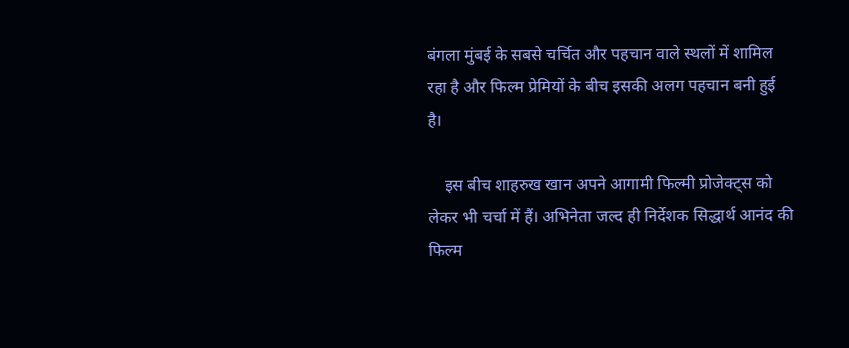बंगला मुंबई के सबसे चर्चित और पहचान वाले स्थलों में शामिल रहा है और फिल्म प्रेमियों के बीच इसकी अलग पहचान बनी हुई है।

    इस बीच शाहरुख खान अपने आगामी फिल्मी प्रोजेक्ट्स को लेकर भी चर्चा में हैं। अभिनेता जल्द ही निर्देशक सिद्धार्थ आनंद की फिल्म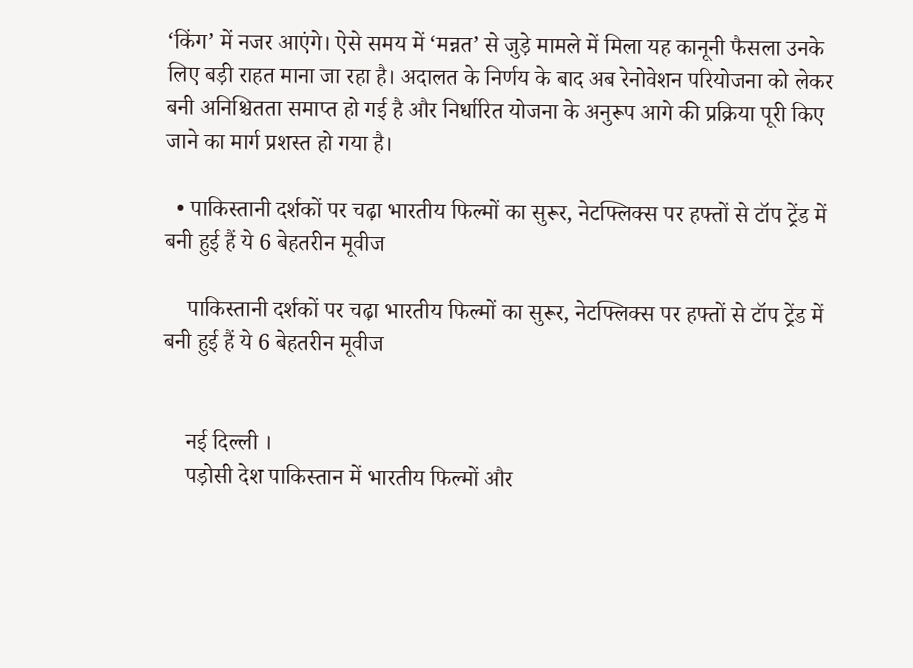‘किंग’ में नजर आएंगे। ऐसे समय में ‘मन्नत’ से जुड़े मामले में मिला यह कानूनी फैसला उनके लिए बड़ी राहत माना जा रहा है। अदालत के निर्णय के बाद अब रेनोवेशन परियोजना को लेकर बनी अनिश्चितता समाप्त हो गई है और निर्धारित योजना के अनुरूप आगे की प्रक्रिया पूरी किए जाने का मार्ग प्रशस्त हो गया है।

  • पाकिस्तानी दर्शकों पर चढ़ा भारतीय फिल्मों का सुरूर, नेटफ्लिक्स पर हफ्तों से टॉप ट्रेंड में बनी हुई हैं ये 6 बेहतरीन मूवीज

    पाकिस्तानी दर्शकों पर चढ़ा भारतीय फिल्मों का सुरूर, नेटफ्लिक्स पर हफ्तों से टॉप ट्रेंड में बनी हुई हैं ये 6 बेहतरीन मूवीज


    नई दिल्ली ।
    पड़ोसी देश पाकिस्तान में भारतीय फिल्मों और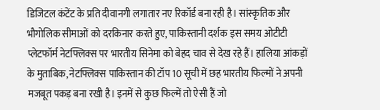डिजिटल कंटेंट के प्रति दीवानगी लगातार नए रिकॉर्ड बना रही है। सांस्कृतिक और भौगोलिक सीमाओं को दरकिनार करते हुए, पाकिस्तानी दर्शक इस समय ओटीटी प्लेटफॉर्म नेटफ्लिक्स पर भारतीय सिनेमा को बेहद चाव से देख रहे हैं। हालिया आंकड़ों के मुताबिक, नेटफ्लिक्स पाकिस्तान की टॉप 10 सूची में छह भारतीय फिल्मों ने अपनी मजबूत पकड़ बना रखी है। इनमें से कुछ फिल्में तो ऐसी हैं जो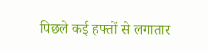पिछले कई हफ्तों से लगातार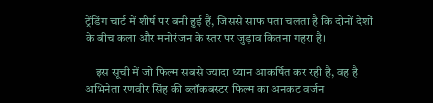ट्रेंडिंग चार्ट में शीर्ष पर बनी हुई हैं, जिससे साफ पता चलता है कि दोनों देशों के बीच कला और मनोरंजन के स्तर पर जुड़ाव कितना गहरा है।

    इस सूची में जो फिल्म सबसे ज्यादा ध्यान आकर्षित कर रही है, वह है अभिनेता रणवीर सिंह की ब्लॉकबस्टर फिल्म का अनकट वर्जन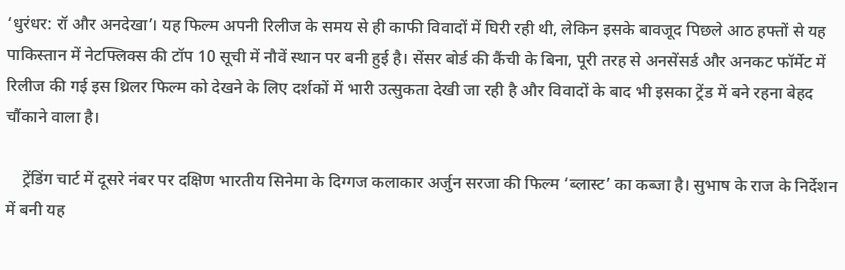‘धुरंधर: रॉ और अनदेखा’। यह फिल्म अपनी रिलीज के समय से ही काफी विवादों में घिरी रही थी, लेकिन इसके बावजूद पिछले आठ हफ्तों से यह पाकिस्तान में नेटफ्लिक्स की टॉप 10 सूची में नौवें स्थान पर बनी हुई है। सेंसर बोर्ड की कैंची के बिना, पूरी तरह से अनसेंसर्ड और अनकट फॉर्मेट में रिलीज की गई इस थ्रिलर फिल्म को देखने के लिए दर्शकों में भारी उत्सुकता देखी जा रही है और विवादों के बाद भी इसका ट्रेंड में बने रहना बेहद चौंकाने वाला है।

    ट्रेंडिंग चार्ट में दूसरे नंबर पर दक्षिण भारतीय सिनेमा के दिग्गज कलाकार अर्जुन सरजा की फिल्म ‘ब्लास्ट’ का कब्जा है। सुभाष के राज के निर्देशन में बनी यह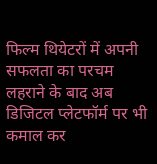फिल्म थियेटरों में अपनी सफलता का परचम लहराने के बाद अब डिजिटल प्लेटफॉर्म पर भी कमाल कर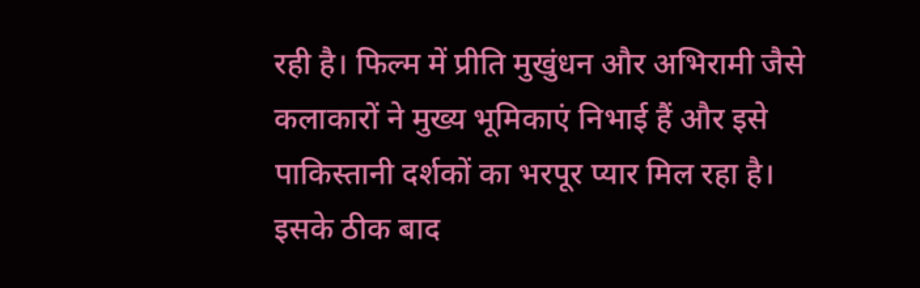रही है। फिल्म में प्रीति मुखुंधन और अभिरामी जैसे कलाकारों ने मुख्य भूमिकाएं निभाई हैं और इसे पाकिस्तानी दर्शकों का भरपूर प्यार मिल रहा है। इसके ठीक बाद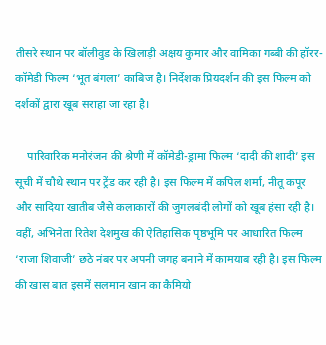तीसरे स्थान पर बॉलीवुड के खिलाड़ी अक्षय कुमार और वामिका गब्बी की हॉरर-कॉमेडी फिल्म ‘भूत बंगला’ काबिज है। निर्देशक प्रियदर्शन की इस फिल्म को दर्शकों द्वारा खूब सराहा जा रहा है।

    पारिवारिक मनोरंजन की श्रेणी में कॉमेडी-ड्रामा फिल्म ‘दादी की शादी’ इस सूची में चौथे स्थान पर ट्रेंड कर रही है। इस फिल्म में कपिल शर्मा, नीतू कपूर और सादिया खातीब जैसे कलाकारों की जुगलबंदी लोगों को खूब हंसा रही है। वहीं, अभिनेता रितेश देशमुख की ऐतिहासिक पृष्ठभूमि पर आधारित फिल्म ‘राजा शिवाजी’ छठे नंबर पर अपनी जगह बनाने में कामयाब रही है। इस फिल्म की खास बात इसमें सलमान खान का कैमियो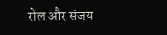रोल और संजय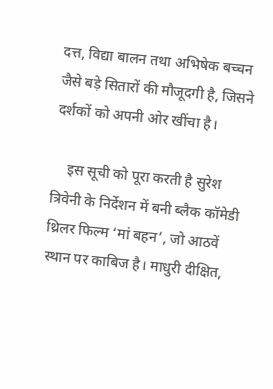दत्त, विद्या बालन तथा अभिषेक बच्चन जैसे बड़े सितारों की मौजूदगी है, जिसने दर्शकों को अपनी ओर खींचा है।

    इस सूची को पूरा करती है सुरेश त्रिवेनी के निर्देशन में बनी ब्लैक कॉमेडी थ्रिलर फिल्म ‘मां बहन’, जो आठवें स्थान पर काबिज है। माधुरी दीक्षित,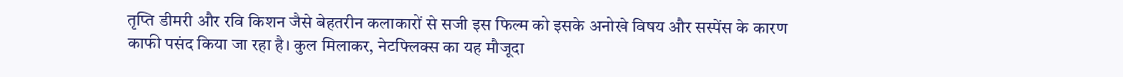तृप्ति डीमरी और रवि किशन जैसे बेहतरीन कलाकारों से सजी इस फिल्म को इसके अनोखे विषय और सस्पेंस के कारण काफी पसंद किया जा रहा है। कुल मिलाकर, नेटफ्लिक्स का यह मौजूदा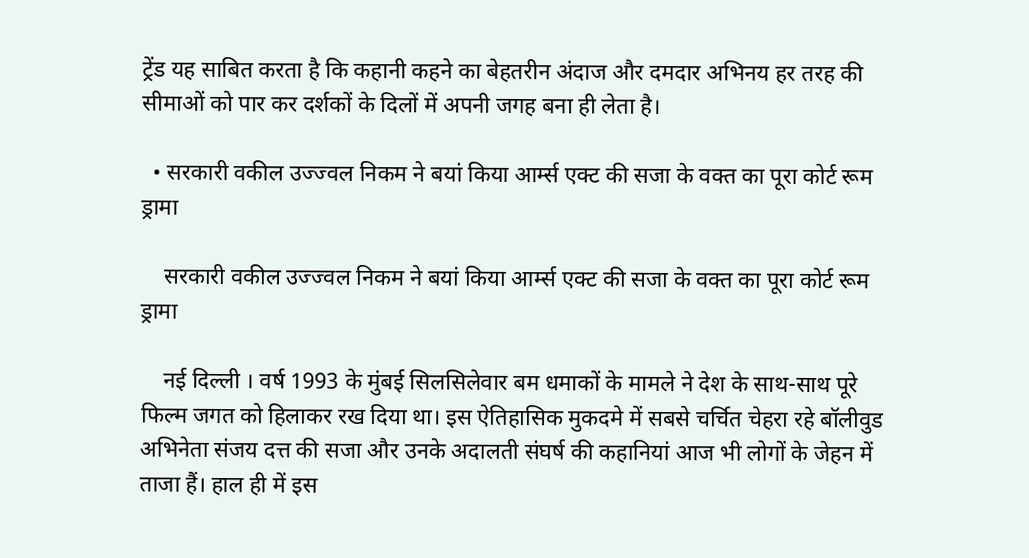ट्रेंड यह साबित करता है कि कहानी कहने का बेहतरीन अंदाज और दमदार अभिनय हर तरह की सीमाओं को पार कर दर्शकों के दिलों में अपनी जगह बना ही लेता है।

  • सरकारी वकील उज्ज्वल निकम ने बयां किया आर्म्स एक्ट की सजा के वक्त का पूरा कोर्ट रूम ड्रामा

    सरकारी वकील उज्ज्वल निकम ने बयां किया आर्म्स एक्ट की सजा के वक्त का पूरा कोर्ट रूम ड्रामा

    नई दिल्ली । वर्ष 1993 के मुंबई सिलसिलेवार बम धमाकों के मामले ने देश के साथ-साथ पूरे फिल्म जगत को हिलाकर रख दिया था। इस ऐतिहासिक मुकदमे में सबसे चर्चित चेहरा रहे बॉलीवुड अभिनेता संजय दत्त की सजा और उनके अदालती संघर्ष की कहानियां आज भी लोगों के जेहन में ताजा हैं। हाल ही में इस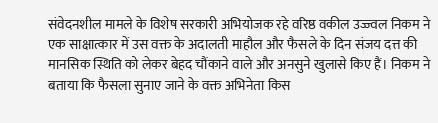संवेदनशील मामले के विशेष सरकारी अभियोजक रहे वरिष्ठ वकील उज्ज्वल निकम ने एक साक्षात्कार में उस वक्त के अदालती माहौल और फैसले के दिन संजय दत्त की मानसिक स्थिति को लेकर बेहद चौंकाने वाले और अनसुने खुलासे किए हैं। निकम ने बताया कि फैसला सुनाए जाने के वक्त अभिनेता किस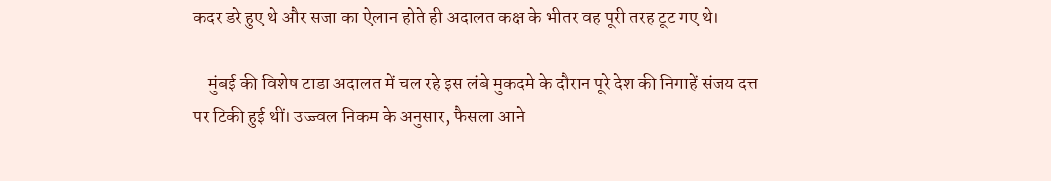कदर डरे हुए थे और सजा का ऐलान होते ही अदालत कक्ष के भीतर वह पूरी तरह टूट गए थे।

    मुंबई की विशेष टाडा अदालत में चल रहे इस लंबे मुकदमे के दौरान पूरे देश की निगाहें संजय दत्त पर टिकी हुई थीं। उज्ज्वल निकम के अनुसार, फैसला आने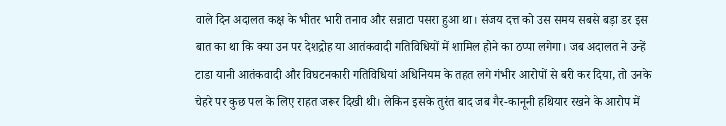वाले दिन अदालत कक्ष के भीतर भारी तनाव और सन्नाटा पसरा हुआ था। संजय दत्त को उस समय सबसे बड़ा डर इस बात का था कि क्या उन पर देशद्रोह या आतंकवादी गतिविधियों में शामिल होने का ठप्पा लगेगा। जब अदालत ने उन्हें टाडा यानी आतंकवादी और विघटनकारी गतिविधियां अधिनियम के तहत लगे गंभीर आरोपों से बरी कर दिया, तो उनके चेहरे पर कुछ पल के लिए राहत जरूर दिखी थी। लेकिन इसके तुरंत बाद जब गैर-कानूनी हथियार रखने के आरोप में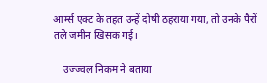आर्म्स एक्ट के तहत उन्हें दोषी ठहराया गया, तो उनके पैरों तले जमीन खिसक गई।

    उज्ज्वल निकम ने बताया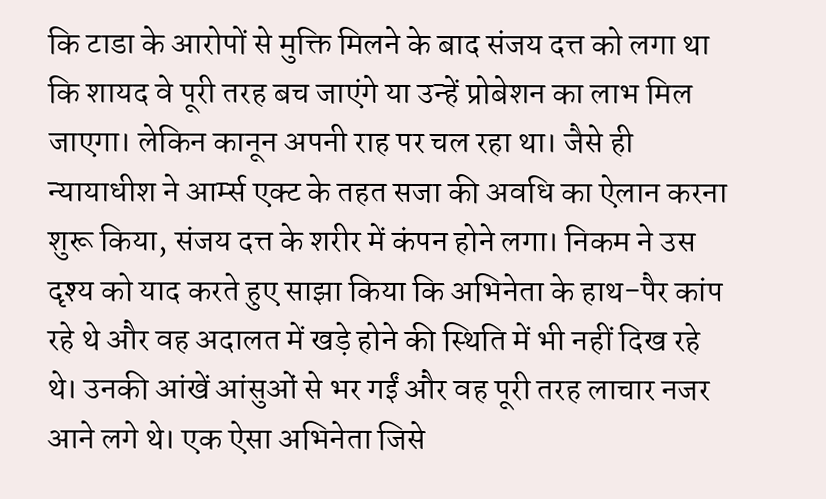कि टाडा के आरोपों से मुक्ति मिलने के बाद संजय दत्त को लगा था कि शायद वे पूरी तरह बच जाएंगे या उन्हें प्रोबेशन का लाभ मिल जाएगा। लेकिन कानून अपनी राह पर चल रहा था। जैसे ही न्यायाधीश ने आर्म्स एक्ट के तहत सजा की अवधि का ऐलान करना शुरू किया, संजय दत्त के शरीर में कंपन होने लगा। निकम ने उस दृश्य को याद करते हुए साझा किया कि अभिनेता के हाथ-पैर कांप रहे थे और वह अदालत में खड़े होने की स्थिति में भी नहीं दिख रहे थे। उनकी आंखें आंसुओं से भर गईं और वह पूरी तरह लाचार नजर आने लगे थे। एक ऐसा अभिनेता जिसे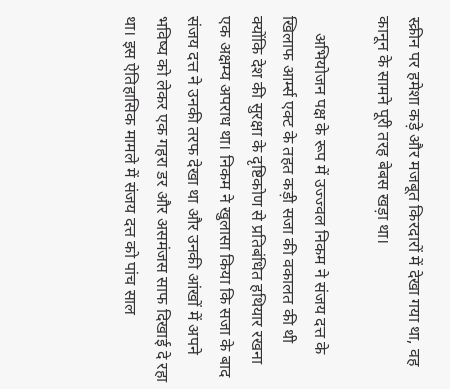स्क्रीन पर हमेशा कड़े और मजबूत किरदारों में देखा गया था, वह कानून के सामने पूरी तरह बेबस खड़ा था।

    अभियोजन पक्ष के रूप में उज्ज्वल निकम ने संजय दत्त के खिलाफ आर्म्स एक्ट के तहत कड़ी सजा की वकालत की थी क्योंकि देश की सुरक्षा के दृष्टिकोण से प्रतिबंधित हथियार रखना एक अक्षम्य अपराध था। निकम ने खुलासा किया कि सजा के बाद संजय दत्त ने उनकी तरफ देखा था और उनकी आंखों में अपने भविष्य को लेकर एक गहरा डर और असमंजस साफ दिखाई दे रहा था। इस ऐतिहासिक मामले में संजय दत्त को पांच साल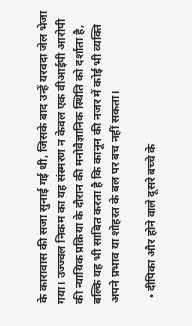के कारावास की सजा सुनाई गई थी, जिसके बाद उन्हें यरवदा जेल भेजा गया। उज्ज्वल निकम का यह संस्मरण न केवल एक वीआईपी आरोपी की न्यायिक प्रक्रिया के दौरान की मनोवैज्ञानिक स्थिति को दर्शाता है, बल्कि यह भी साबित करता है कि कानून की नजर में कोई भी व्यक्ति अपने प्रभाव या शोहरत के बल पर बच नहीं सकता।

  • दीपिका और होने वाले दूसरे बच्चे के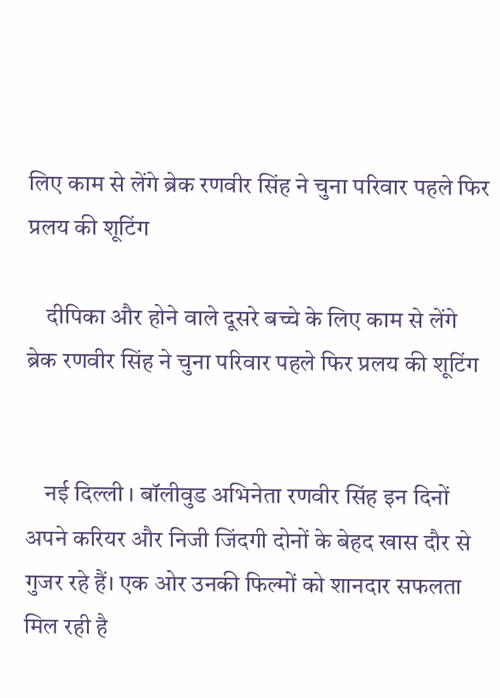लिए काम से लेंगे ब्रेक रणवीर सिंह ने चुना परिवार पहले फिर प्रलय की शूटिंग

    दीपिका और होने वाले दूसरे बच्चे के लिए काम से लेंगे ब्रेक रणवीर सिंह ने चुना परिवार पहले फिर प्रलय की शूटिंग


    नई दिल्ली । बॉलीवुड अभिनेता रणवीर सिंह इन दिनों अपने करियर और निजी जिंदगी दोनों के बेहद खास दौर से गुजर रहे हैं। एक ओर उनकी फिल्मों को शानदार सफलता मिल रही है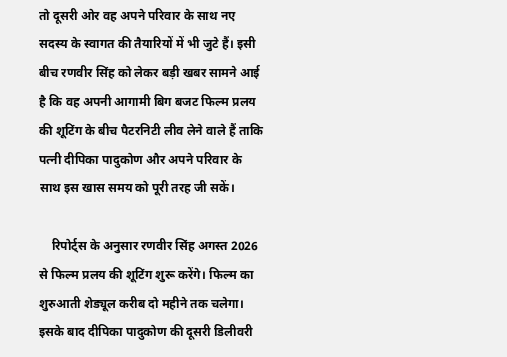तो दूसरी ओर वह अपने परिवार के साथ नए सदस्य के स्वागत की तैयारियों में भी जुटे हैं। इसी बीच रणवीर सिंह को लेकर बड़ी खबर सामने आई है कि वह अपनी आगामी बिग बजट फिल्म प्रलय की शूटिंग के बीच पैटरनिटी लीव लेने वाले हैं ताकि पत्नी दीपिका पादुकोण और अपने परिवार के साथ इस खास समय को पूरी तरह जी सकें।

    रिपोर्ट्स के अनुसार रणवीर सिंह अगस्त 2026 से फिल्म प्रलय की शूटिंग शुरू करेंगे। फिल्म का शुरुआती शेड्यूल करीब दो महीने तक चलेगा। इसके बाद दीपिका पादुकोण की दूसरी डिलीवरी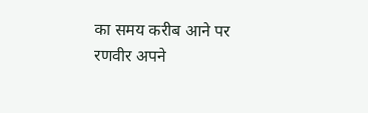का समय करीब आने पर रणवीर अपने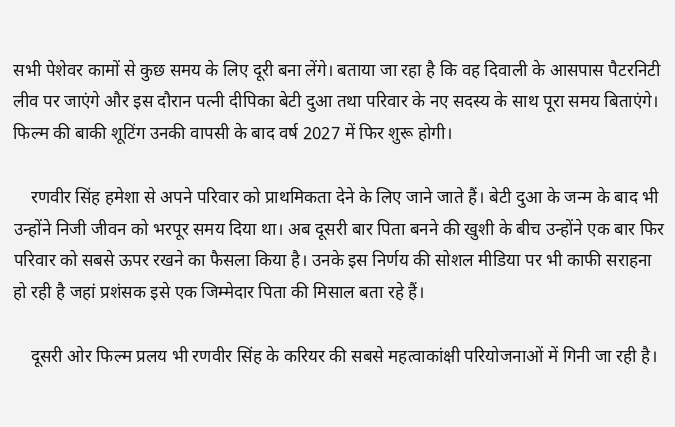सभी पेशेवर कामों से कुछ समय के लिए दूरी बना लेंगे। बताया जा रहा है कि वह दिवाली के आसपास पैटरनिटी लीव पर जाएंगे और इस दौरान पत्नी दीपिका बेटी दुआ तथा परिवार के नए सदस्य के साथ पूरा समय बिताएंगे। फिल्म की बाकी शूटिंग उनकी वापसी के बाद वर्ष 2027 में फिर शुरू होगी।

    रणवीर सिंह हमेशा से अपने परिवार को प्राथमिकता देने के लिए जाने जाते हैं। बेटी दुआ के जन्म के बाद भी उन्होंने निजी जीवन को भरपूर समय दिया था। अब दूसरी बार पिता बनने की खुशी के बीच उन्होंने एक बार फिर परिवार को सबसे ऊपर रखने का फैसला किया है। उनके इस निर्णय की सोशल मीडिया पर भी काफी सराहना हो रही है जहां प्रशंसक इसे एक जिम्मेदार पिता की मिसाल बता रहे हैं।

    दूसरी ओर फिल्म प्रलय भी रणवीर सिंह के करियर की सबसे महत्वाकांक्षी परियोजनाओं में गिनी जा रही है।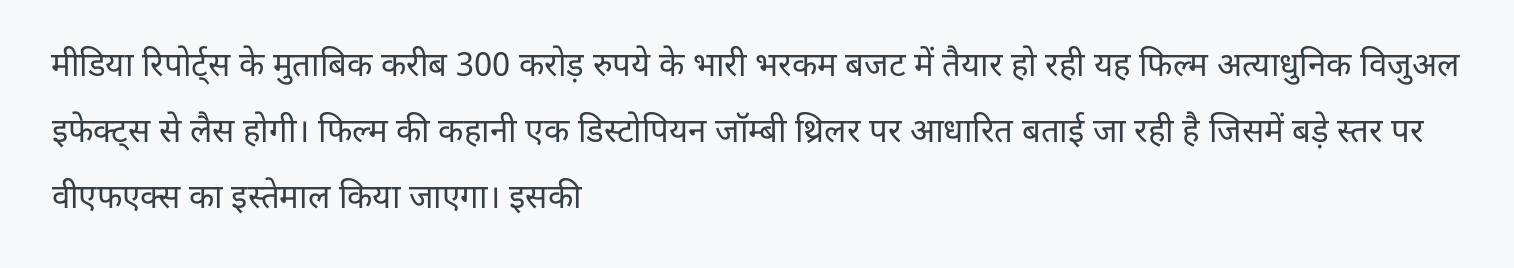मीडिया रिपोर्ट्स के मुताबिक करीब 300 करोड़ रुपये के भारी भरकम बजट में तैयार हो रही यह फिल्म अत्याधुनिक विजुअल इफेक्ट्स से लैस होगी। फिल्म की कहानी एक डिस्टोपियन जॉम्बी थ्रिलर पर आधारित बताई जा रही है जिसमें बड़े स्तर पर वीएफएक्स का इस्तेमाल किया जाएगा। इसकी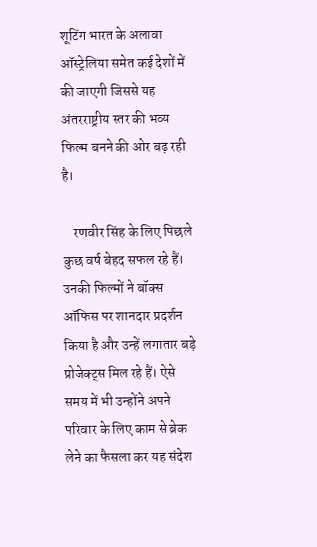शूटिंग भारत के अलावा ऑस्ट्रेलिया समेत कई देशों में की जाएगी जिससे यह अंतरराष्ट्रीय स्तर की भव्य फिल्म बनने की ओर बढ़ रही है।

    रणवीर सिंह के लिए पिछले कुछ वर्ष बेहद सफल रहे हैं। उनकी फिल्मों ने बॉक्स ऑफिस पर शानदार प्रदर्शन किया है और उन्हें लगातार बड़े प्रोजेक्ट्स मिल रहे हैं। ऐसे समय में भी उन्होंने अपने परिवार के लिए काम से ब्रेक लेने का फैसला कर यह संदेश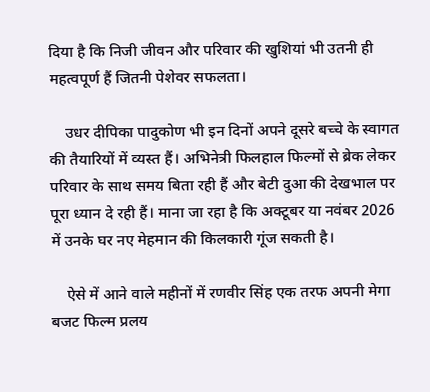दिया है कि निजी जीवन और परिवार की खुशियां भी उतनी ही महत्वपूर्ण हैं जितनी पेशेवर सफलता।

    उधर दीपिका पादुकोण भी इन दिनों अपने दूसरे बच्चे के स्वागत की तैयारियों में व्यस्त हैं। अभिनेत्री फिलहाल फिल्मों से ब्रेक लेकर परिवार के साथ समय बिता रही हैं और बेटी दुआ की देखभाल पर पूरा ध्यान दे रही हैं। माना जा रहा है कि अक्टूबर या नवंबर 2026 में उनके घर नए मेहमान की किलकारी गूंज सकती है।

    ऐसे में आने वाले महीनों में रणवीर सिंह एक तरफ अपनी मेगा बजट फिल्म प्रलय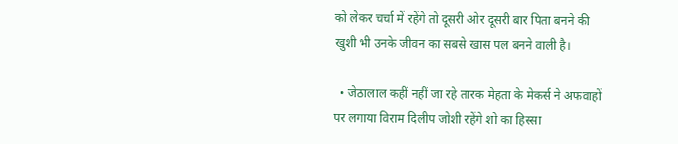को लेकर चर्चा में रहेंगे तो दूसरी ओर दूसरी बार पिता बनने की खुशी भी उनके जीवन का सबसे खास पल बनने वाली है।

  • जेठालाल कहीं नहीं जा रहे तारक मेहता के मेकर्स ने अफवाहों पर लगाया विराम दिलीप जोशी रहेंगे शो का हिस्सा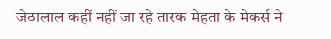जेठालाल कहीं नहीं जा रहे तारक मेहता के मेकर्स ने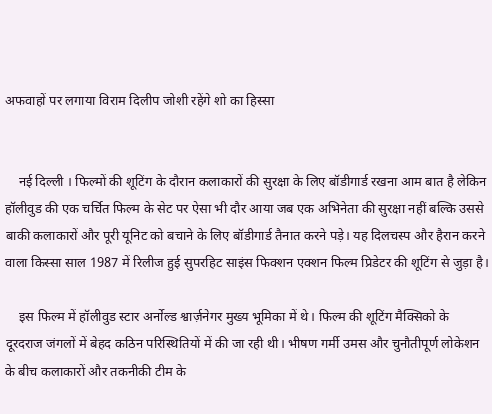अफवाहों पर लगाया विराम दिलीप जोशी रहेंगे शो का हिस्सा


    नई दिल्ली । फिल्मों की शूटिंग के दौरान कलाकारों की सुरक्षा के लिए बॉडीगार्ड रखना आम बात है लेकिन हॉलीवुड की एक चर्चित फिल्म के सेट पर ऐसा भी दौर आया जब एक अभिनेता की सुरक्षा नहीं बल्कि उससे बाकी कलाकारों और पूरी यूनिट को बचाने के लिए बॉडीगार्ड तैनात करने पड़े। यह दिलचस्प और हैरान करने वाला किस्सा साल 1987 में रिलीज हुई सुपरहिट साइंस फिक्शन एक्शन फिल्म प्रिडेटर की शूटिंग से जुड़ा है।

    इस फिल्म में हॉलीवुड स्टार अर्नोल्ड श्वार्ज़नेगर मुख्य भूमिका में थे। फिल्म की शूटिंग मैक्सिको के दूरदराज जंगलों में बेहद कठिन परिस्थितियों में की जा रही थी। भीषण गर्मी उमस और चुनौतीपूर्ण लोकेशन के बीच कलाकारों और तकनीकी टीम के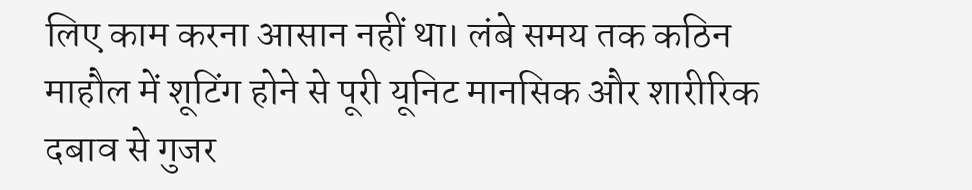लिए काम करना आसान नहीं था। लंबे समय तक कठिन माहौल में शूटिंग होने से पूरी यूनिट मानसिक और शारीरिक दबाव से गुजर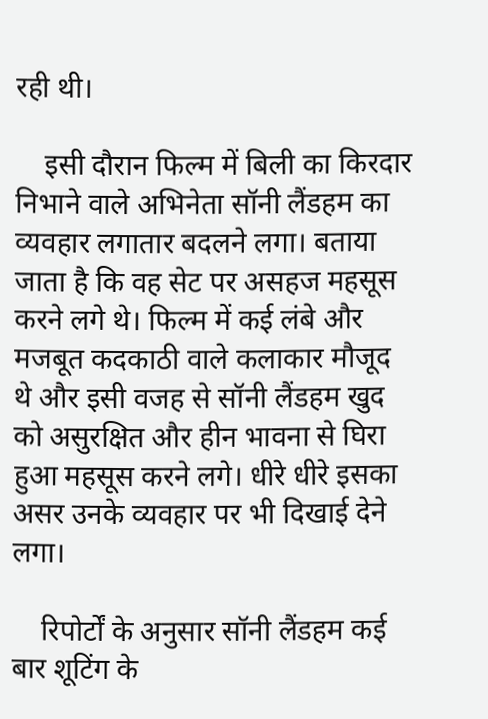रही थी।

    इसी दौरान फिल्म में बिली का किरदार निभाने वाले अभिनेता सॉनी लैंडहम का व्यवहार लगातार बदलने लगा। बताया जाता है कि वह सेट पर असहज महसूस करने लगे थे। फिल्म में कई लंबे और मजबूत कदकाठी वाले कलाकार मौजूद थे और इसी वजह से सॉनी लैंडहम खुद को असुरक्षित और हीन भावना से घिरा हुआ महसूस करने लगे। धीरे धीरे इसका असर उनके व्यवहार पर भी दिखाई देने लगा।

    रिपोर्टों के अनुसार सॉनी लैंडहम कई बार शूटिंग के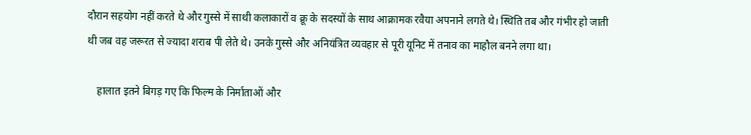दौरान सहयोग नहीं करते थे और गुस्से में साथी कलाकारों व क्रू के सदस्यों के साथ आक्रामक रवैया अपनाने लगते थे। स्थिति तब और गंभीर हो जाती थी जब वह जरूरत से ज्यादा शराब पी लेते थे। उनके गुस्से और अनियंत्रित व्यवहार से पूरी यूनिट में तनाव का माहौल बनने लगा था।

    हालात इतने बिगड़ गए कि फिल्म के निर्माताओं और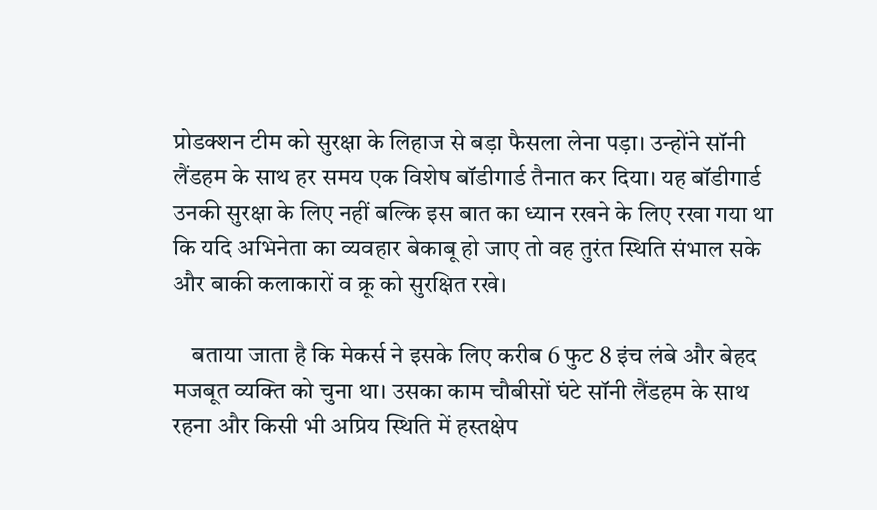प्रोडक्शन टीम को सुरक्षा के लिहाज से बड़ा फैसला लेना पड़ा। उन्होंने सॉनी लैंडहम के साथ हर समय एक विशेष बॉडीगार्ड तैनात कर दिया। यह बॉडीगार्ड उनकी सुरक्षा के लिए नहीं बल्कि इस बात का ध्यान रखने के लिए रखा गया था कि यदि अभिनेता का व्यवहार बेकाबू हो जाए तो वह तुरंत स्थिति संभाल सके और बाकी कलाकारों व क्रू को सुरक्षित रखे।

    बताया जाता है कि मेकर्स ने इसके लिए करीब 6 फुट 8 इंच लंबे और बेहद मजबूत व्यक्ति को चुना था। उसका काम चौबीसों घंटे सॉनी लैंडहम के साथ रहना और किसी भी अप्रिय स्थिति में हस्तक्षेप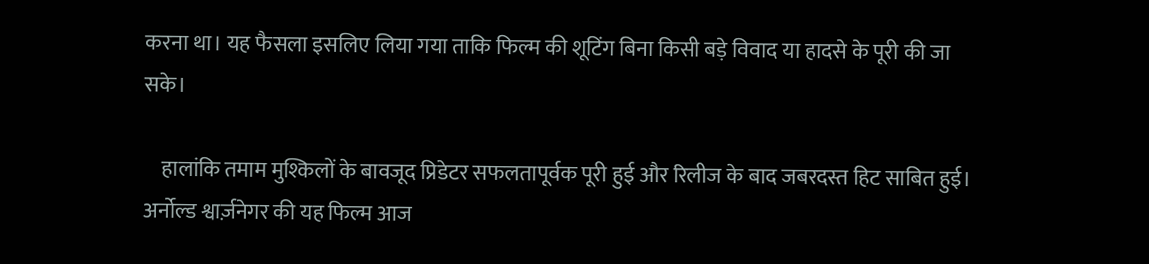करना था। यह फैसला इसलिए लिया गया ताकि फिल्म की शूटिंग बिना किसी बड़े विवाद या हादसे के पूरी की जा सके।

    हालांकि तमाम मुश्किलों के बावजूद प्रिडेटर सफलतापूर्वक पूरी हुई और रिलीज के बाद जबरदस्त हिट साबित हुई। अर्नोल्ड श्वार्ज़नेगर की यह फिल्म आज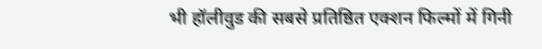भी हॉलीवुड की सबसे प्रतिष्ठित एक्शन फिल्मों में गिनी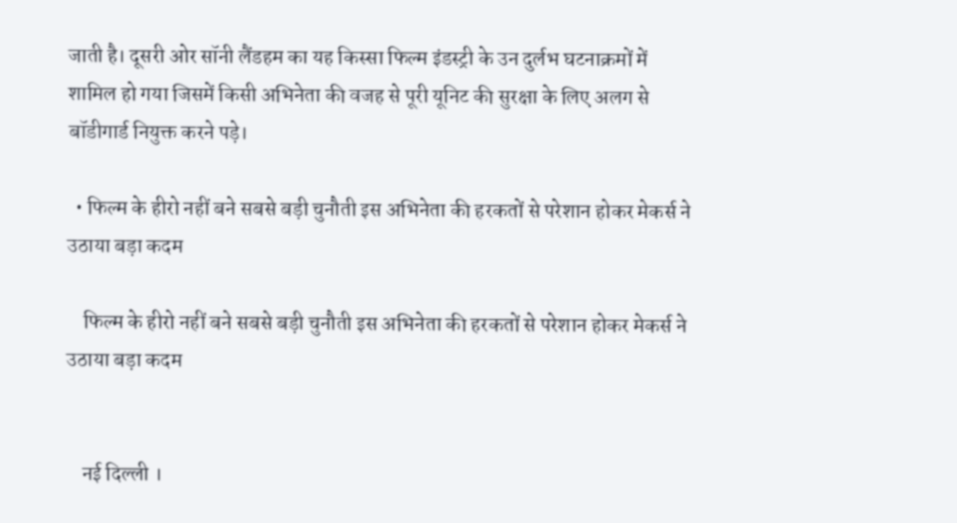जाती है। दूसरी ओर सॉनी लैंडहम का यह किस्सा फिल्म इंडस्ट्री के उन दुर्लभ घटनाक्रमों में शामिल हो गया जिसमें किसी अभिनेता की वजह से पूरी यूनिट की सुरक्षा के लिए अलग से बॉडीगार्ड नियुक्त करने पड़े।

  • फिल्म के हीरो नहीं बने सबसे बड़ी चुनौती इस अभिनेता की हरकतों से परेशान होकर मेकर्स ने उठाया बड़ा कदम

    फिल्म के हीरो नहीं बने सबसे बड़ी चुनौती इस अभिनेता की हरकतों से परेशान होकर मेकर्स ने उठाया बड़ा कदम


    नई दिल्ली ।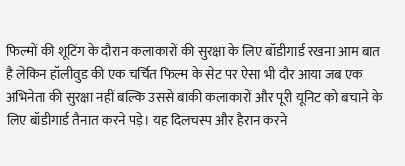फिल्मों की शूटिंग के दौरान कलाकारों की सुरक्षा के लिए बॉडीगार्ड रखना आम बात है लेकिन हॉलीवुड की एक चर्चित फिल्म के सेट पर ऐसा भी दौर आया जब एक अभिनेता की सुरक्षा नहीं बल्कि उससे बाकी कलाकारों और पूरी यूनिट को बचाने के लिए बॉडीगार्ड तैनात करने पड़े। यह दिलचस्प और हैरान करने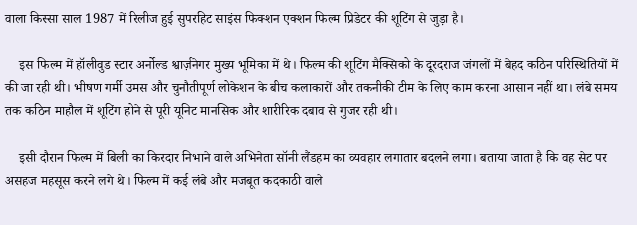वाला किस्सा साल 1987 में रिलीज हुई सुपरहिट साइंस फिक्शन एक्शन फिल्म प्रिडेटर की शूटिंग से जुड़ा है।

    इस फिल्म में हॉलीवुड स्टार अर्नोल्ड श्वार्ज़नेगर मुख्य भूमिका में थे। फिल्म की शूटिंग मैक्सिको के दूरदराज जंगलों में बेहद कठिन परिस्थितियों में की जा रही थी। भीषण गर्मी उमस और चुनौतीपूर्ण लोकेशन के बीच कलाकारों और तकनीकी टीम के लिए काम करना आसान नहीं था। लंबे समय तक कठिन माहौल में शूटिंग होने से पूरी यूनिट मानसिक और शारीरिक दबाव से गुजर रही थी।

    इसी दौरान फिल्म में बिली का किरदार निभाने वाले अभिनेता सॉनी लैंडहम का व्यवहार लगातार बदलने लगा। बताया जाता है कि वह सेट पर असहज महसूस करने लगे थे। फिल्म में कई लंबे और मजबूत कदकाठी वाले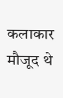कलाकार मौजूद थे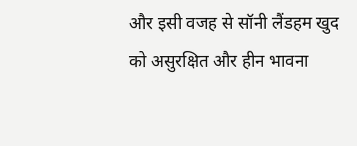और इसी वजह से सॉनी लैंडहम खुद को असुरक्षित और हीन भावना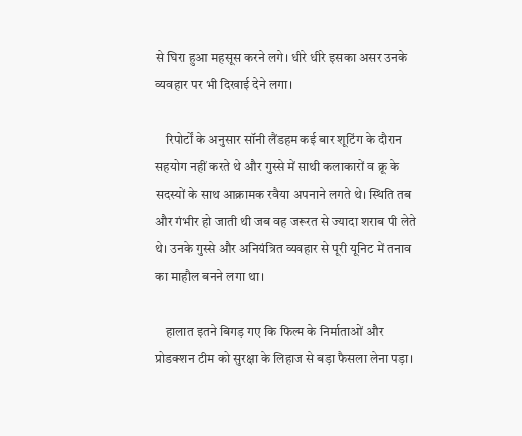से घिरा हुआ महसूस करने लगे। धीरे धीरे इसका असर उनके व्यवहार पर भी दिखाई देने लगा।

    रिपोर्टों के अनुसार सॉनी लैंडहम कई बार शूटिंग के दौरान सहयोग नहीं करते थे और गुस्से में साथी कलाकारों व क्रू के सदस्यों के साथ आक्रामक रवैया अपनाने लगते थे। स्थिति तब और गंभीर हो जाती थी जब वह जरूरत से ज्यादा शराब पी लेते थे। उनके गुस्से और अनियंत्रित व्यवहार से पूरी यूनिट में तनाव का माहौल बनने लगा था।

    हालात इतने बिगड़ गए कि फिल्म के निर्माताओं और प्रोडक्शन टीम को सुरक्षा के लिहाज से बड़ा फैसला लेना पड़ा।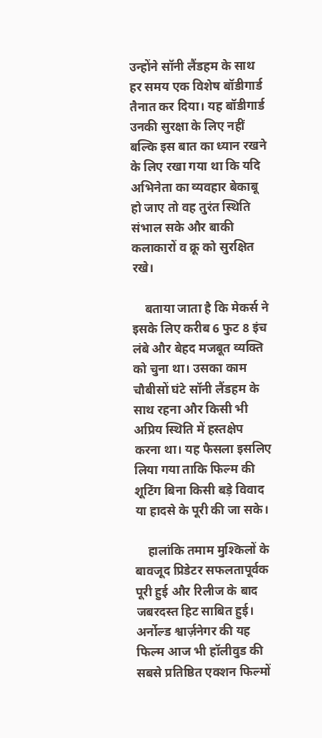उन्होंने सॉनी लैंडहम के साथ हर समय एक विशेष बॉडीगार्ड तैनात कर दिया। यह बॉडीगार्ड उनकी सुरक्षा के लिए नहीं बल्कि इस बात का ध्यान रखने के लिए रखा गया था कि यदि अभिनेता का व्यवहार बेकाबू हो जाए तो वह तुरंत स्थिति संभाल सके और बाकी कलाकारों व क्रू को सुरक्षित रखे।

    बताया जाता है कि मेकर्स ने इसके लिए करीब 6 फुट 8 इंच लंबे और बेहद मजबूत व्यक्ति को चुना था। उसका काम चौबीसों घंटे सॉनी लैंडहम के साथ रहना और किसी भी अप्रिय स्थिति में हस्तक्षेप करना था। यह फैसला इसलिए लिया गया ताकि फिल्म की शूटिंग बिना किसी बड़े विवाद या हादसे के पूरी की जा सके।

    हालांकि तमाम मुश्किलों के बावजूद प्रिडेटर सफलतापूर्वक पूरी हुई और रिलीज के बाद जबरदस्त हिट साबित हुई। अर्नोल्ड श्वार्ज़नेगर की यह फिल्म आज भी हॉलीवुड की सबसे प्रतिष्ठित एक्शन फिल्मों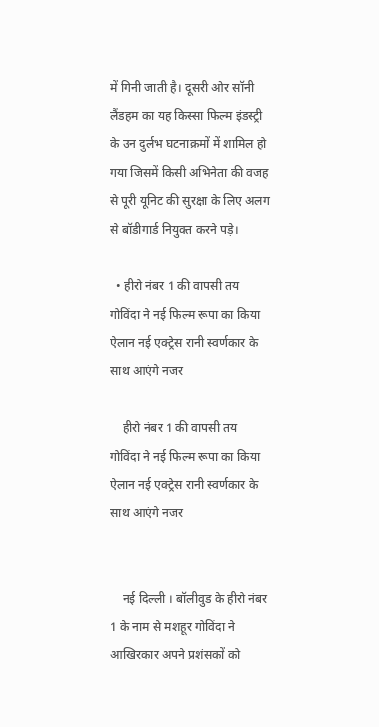में गिनी जाती है। दूसरी ओर सॉनी लैंडहम का यह किस्सा फिल्म इंडस्ट्री के उन दुर्लभ घटनाक्रमों में शामिल हो गया जिसमें किसी अभिनेता की वजह से पूरी यूनिट की सुरक्षा के लिए अलग से बॉडीगार्ड नियुक्त करने पड़े।

  • हीरो नंबर 1 की वापसी तय गोविंदा ने नई फिल्म रूपा का किया ऐलान नई एक्ट्रेस रानी स्वर्णकार के साथ आएंगे नजर

    हीरो नंबर 1 की वापसी तय गोविंदा ने नई फिल्म रूपा का किया ऐलान नई एक्ट्रेस रानी स्वर्णकार के साथ आएंगे नजर


    नई दिल्ली । बॉलीवुड के हीरो नंबर 1 के नाम से मशहूर गोविंदा ने आखिरकार अपने प्रशंसकों को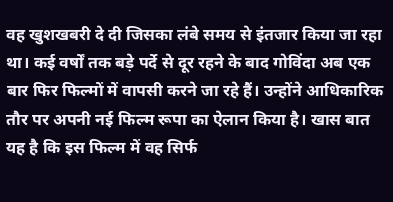वह खुशखबरी दे दी जिसका लंबे समय से इंतजार किया जा रहा था। कई वर्षों तक बड़े पर्दे से दूर रहने के बाद गोविंदा अब एक बार फिर फिल्मों में वापसी करने जा रहे हैं। उन्होंने आधिकारिक तौर पर अपनी नई फिल्म रूपा का ऐलान किया है। खास बात यह है कि इस फिल्म में वह सिर्फ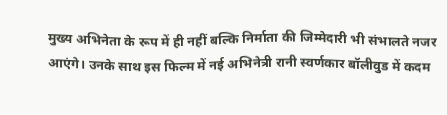मुख्य अभिनेता के रूप में ही नहीं बल्कि निर्माता की जिम्मेदारी भी संभालते नजर आएंगे। उनके साथ इस फिल्म में नई अभिनेत्री रानी स्वर्णकार बॉलीवुड में कदम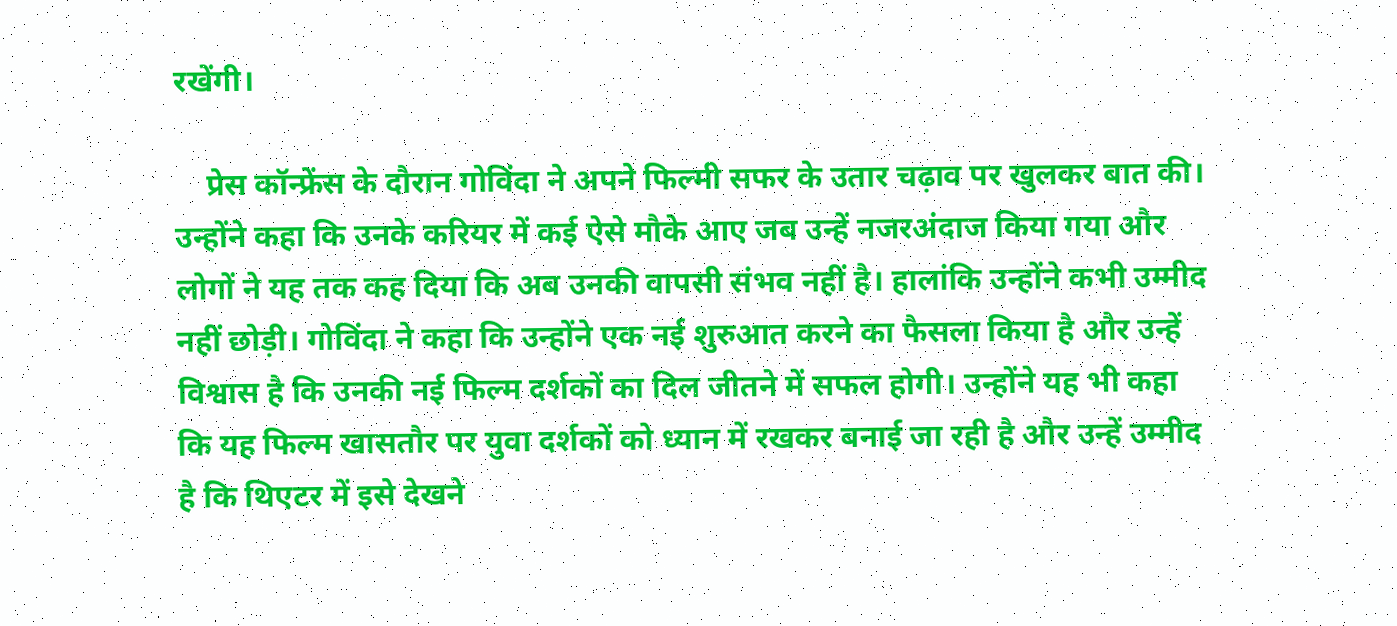रखेंगी।

    प्रेस कॉन्फ्रेंस के दौरान गोविंदा ने अपने फिल्मी सफर के उतार चढ़ाव पर खुलकर बात की। उन्होंने कहा कि उनके करियर में कई ऐसे मौके आए जब उन्हें नजरअंदाज किया गया और लोगों ने यह तक कह दिया कि अब उनकी वापसी संभव नहीं है। हालांकि उन्होंने कभी उम्मीद नहीं छोड़ी। गोविंदा ने कहा कि उन्होंने एक नई शुरुआत करने का फैसला किया है और उन्हें विश्वास है कि उनकी नई फिल्म दर्शकों का दिल जीतने में सफल होगी। उन्होंने यह भी कहा कि यह फिल्म खासतौर पर युवा दर्शकों को ध्यान में रखकर बनाई जा रही है और उन्हें उम्मीद है कि थिएटर में इसे देखने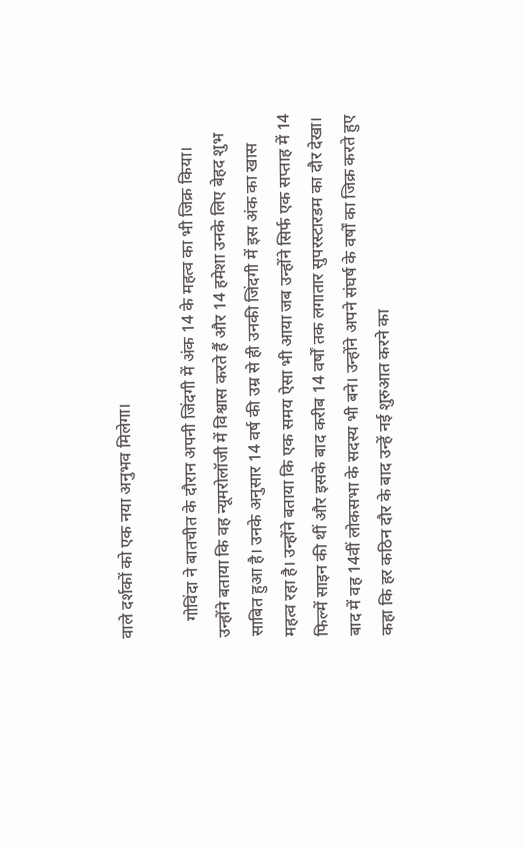वाले दर्शकों को एक नया अनुभव मिलेगा।

    गोविंदा ने बातचीत के दौरान अपनी जिंदगी में अंक 14 के महत्व का भी जिक्र किया। उन्होंने बताया कि वह न्यूमरोलॉजी में विश्वास करते हैं और 14 हमेशा उनके लिए बेहद शुभ साबित हुआ है। उनके अनुसार 14 वर्ष की उम्र से ही उनकी जिंदगी में इस अंक का खास महत्व रहा है। उन्होंने बताया कि एक समय ऐसा भी आया जब उन्होंने सिर्फ एक सप्ताह में 14 फिल्में साइन की थीं और इसके बाद करीब 14 वर्षों तक लगातार सुपरस्टारडम का दौर देखा। बाद में वह 14वीं लोकसभा के सदस्य भी बने। उन्होंने अपने संघर्ष के वर्षों का जिक्र करते हुए कहा कि हर कठिन दौर के बाद उन्हें नई शुरुआत करने का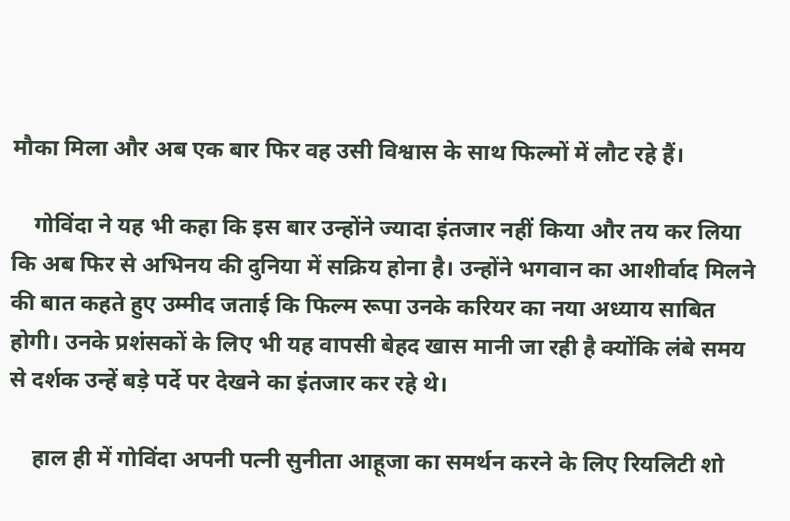मौका मिला और अब एक बार फिर वह उसी विश्वास के साथ फिल्मों में लौट रहे हैं।

    गोविंदा ने यह भी कहा कि इस बार उन्होंने ज्यादा इंतजार नहीं किया और तय कर लिया कि अब फिर से अभिनय की दुनिया में सक्रिय होना है। उन्होंने भगवान का आशीर्वाद मिलने की बात कहते हुए उम्मीद जताई कि फिल्म रूपा उनके करियर का नया अध्याय साबित होगी। उनके प्रशंसकों के लिए भी यह वापसी बेहद खास मानी जा रही है क्योंकि लंबे समय से दर्शक उन्हें बड़े पर्दे पर देखने का इंतजार कर रहे थे।

    हाल ही में गोविंदा अपनी पत्नी सुनीता आहूजा का समर्थन करने के लिए रियलिटी शो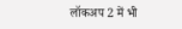लॉकअप 2 में भी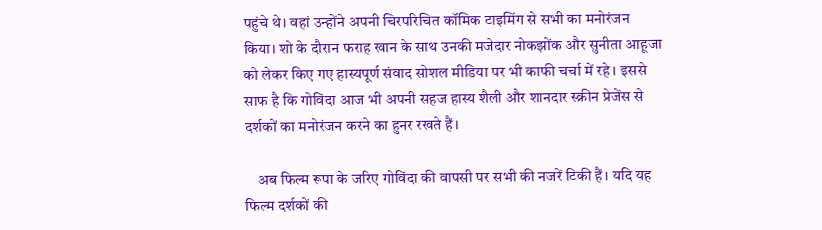पहुंचे थे। वहां उन्होंने अपनी चिरपरिचित कॉमिक टाइमिंग से सभी का मनोरंजन किया। शो के दौरान फराह खान के साथ उनकी मजेदार नोकझोंक और सुनीता आहूजा को लेकर किए गए हास्यपूर्ण संवाद सोशल मीडिया पर भी काफी चर्चा में रहे। इससे साफ है कि गोविंदा आज भी अपनी सहज हास्य शैली और शानदार स्क्रीन प्रेजेंस से दर्शकों का मनोरंजन करने का हुनर रखते हैं।

    अब फिल्म रूपा के जरिए गोविंदा की वापसी पर सभी की नजरें टिकी हैं। यदि यह फिल्म दर्शकों की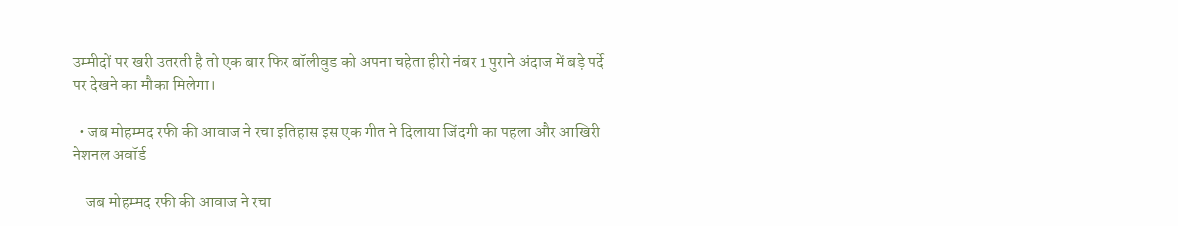उम्मीदों पर खरी उतरती है तो एक बार फिर बॉलीवुड को अपना चहेता हीरो नंबर 1 पुराने अंदाज में बड़े पर्दे पर देखने का मौका मिलेगा।

  • जब मोहम्मद रफी की आवाज ने रचा इतिहास इस एक गीत ने दिलाया जिंदगी का पहला और आखिरी नेशनल अवॉर्ड

    जब मोहम्मद रफी की आवाज ने रचा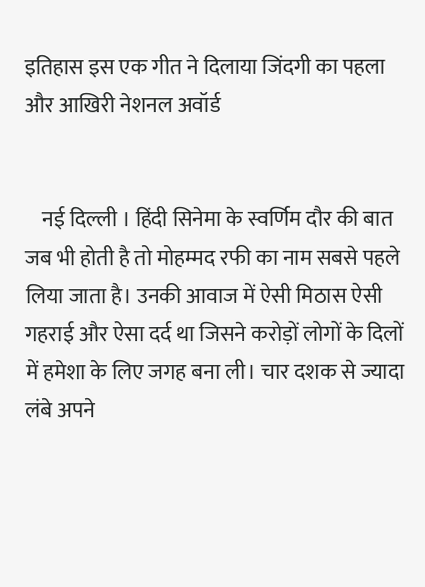इतिहास इस एक गीत ने दिलाया जिंदगी का पहला और आखिरी नेशनल अवॉर्ड


    नई दिल्ली । हिंदी सिनेमा के स्वर्णिम दौर की बात जब भी होती है तो मोहम्मद रफी का नाम सबसे पहले लिया जाता है। उनकी आवाज में ऐसी मिठास ऐसी गहराई और ऐसा दर्द था जिसने करोड़ों लोगों के दिलों में हमेशा के लिए जगह बना ली। चार दशक से ज्यादा लंबे अपने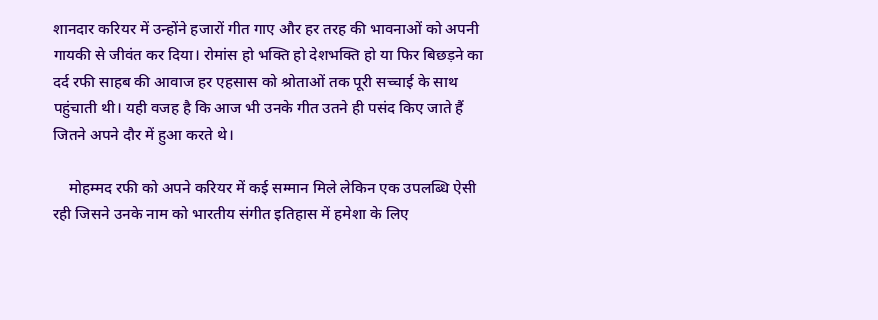शानदार करियर में उन्होंने हजारों गीत गाए और हर तरह की भावनाओं को अपनी गायकी से जीवंत कर दिया। रोमांस हो भक्ति हो देशभक्ति हो या फिर बिछड़ने का दर्द रफी साहब की आवाज हर एहसास को श्रोताओं तक पूरी सच्चाई के साथ पहुंचाती थी। यही वजह है कि आज भी उनके गीत उतने ही पसंद किए जाते हैं जितने अपने दौर में हुआ करते थे।

    मोहम्मद रफी को अपने करियर में कई सम्मान मिले लेकिन एक उपलब्धि ऐसी रही जिसने उनके नाम को भारतीय संगीत इतिहास में हमेशा के लिए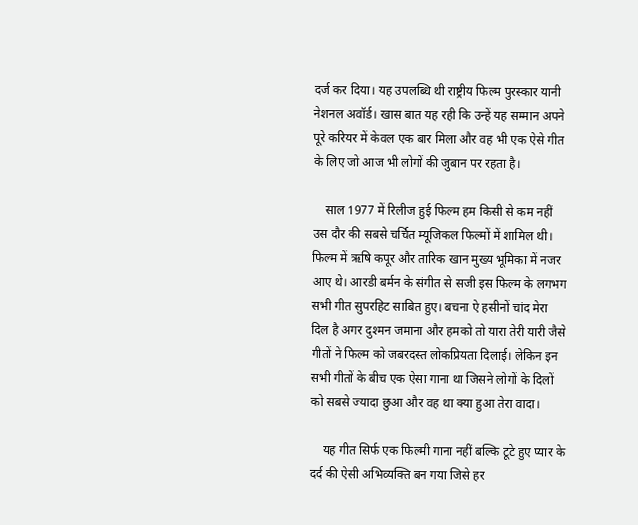दर्ज कर दिया। यह उपलब्धि थी राष्ट्रीय फिल्म पुरस्कार यानी नेशनल अवॉर्ड। खास बात यह रही कि उन्हें यह सम्मान अपने पूरे करियर में केवल एक बार मिला और वह भी एक ऐसे गीत के लिए जो आज भी लोगों की जुबान पर रहता है।

    साल 1977 में रिलीज हुई फिल्म हम किसी से कम नहीं उस दौर की सबसे चर्चित म्यूजिकल फिल्मों में शामिल थी। फिल्म में ऋषि कपूर और तारिक खान मुख्य भूमिका में नजर आए थे। आरडी बर्मन के संगीत से सजी इस फिल्म के लगभग सभी गीत सुपरहिट साबित हुए। बचना ऐ हसीनों चांद मेरा दिल है अगर दुश्मन जमाना और हमको तो यारा तेरी यारी जैसे गीतों ने फिल्म को जबरदस्त लोकप्रियता दिलाई। लेकिन इन सभी गीतों के बीच एक ऐसा गाना था जिसने लोगों के दिलों को सबसे ज्यादा छुआ और वह था क्या हुआ तेरा वादा।

    यह गीत सिर्फ एक फिल्मी गाना नहीं बल्कि टूटे हुए प्यार के दर्द की ऐसी अभिव्यक्ति बन गया जिसे हर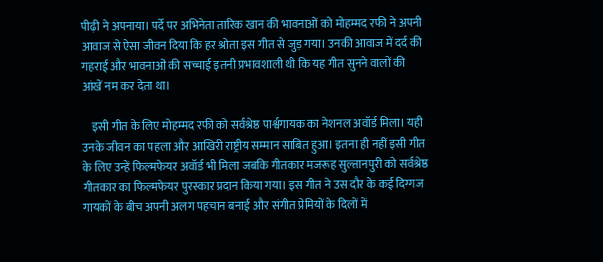पीढ़ी ने अपनाया। पर्दे पर अभिनेता तारिक खान की भावनाओं को मोहम्मद रफी ने अपनी आवाज से ऐसा जीवन दिया कि हर श्रोता इस गीत से जुड़ गया। उनकी आवाज में दर्द की गहराई और भावनाओं की सच्चाई इतनी प्रभावशाली थी कि यह गीत सुनने वालों की आंखें नम कर देता था।

    इसी गीत के लिए मोहम्मद रफी को सर्वश्रेष्ठ पार्श्वगायक का नेशनल अवॉर्ड मिला। यही उनके जीवन का पहला और आखिरी राष्ट्रीय सम्मान साबित हुआ। इतना ही नहीं इसी गीत के लिए उन्हें फिल्मफेयर अवॉर्ड भी मिला जबकि गीतकार मजरूह सुल्तानपुरी को सर्वश्रेष्ठ गीतकार का फिल्मफेयर पुरस्कार प्रदान किया गया। इस गीत ने उस दौर के कई दिग्गज गायकों के बीच अपनी अलग पहचान बनाई और संगीत प्रेमियों के दिलों में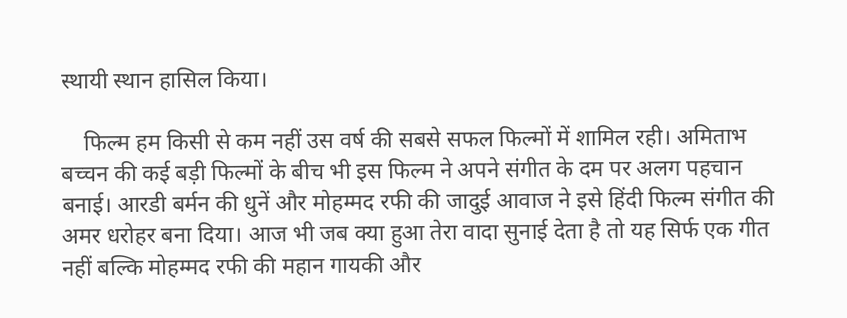स्थायी स्थान हासिल किया।

    फिल्म हम किसी से कम नहीं उस वर्ष की सबसे सफल फिल्मों में शामिल रही। अमिताभ बच्चन की कई बड़ी फिल्मों के बीच भी इस फिल्म ने अपने संगीत के दम पर अलग पहचान बनाई। आरडी बर्मन की धुनें और मोहम्मद रफी की जादुई आवाज ने इसे हिंदी फिल्म संगीत की अमर धरोहर बना दिया। आज भी जब क्या हुआ तेरा वादा सुनाई देता है तो यह सिर्फ एक गीत नहीं बल्कि मोहम्मद रफी की महान गायकी और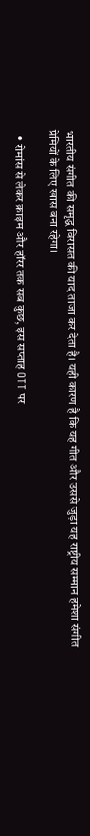भारतीय संगीत की समृद्ध विरासत की याद ताजा कर देता है। यही कारण है कि यह गीत और उससे जुड़ा यह राष्ट्रीय सम्मान हमेशा संगीत प्रेमियों के लिए खास बना रहेगा।

  • रोमांस से लेकर क्राइम और हॉरर तक सब कुछ, इस सप्ताह OTT पर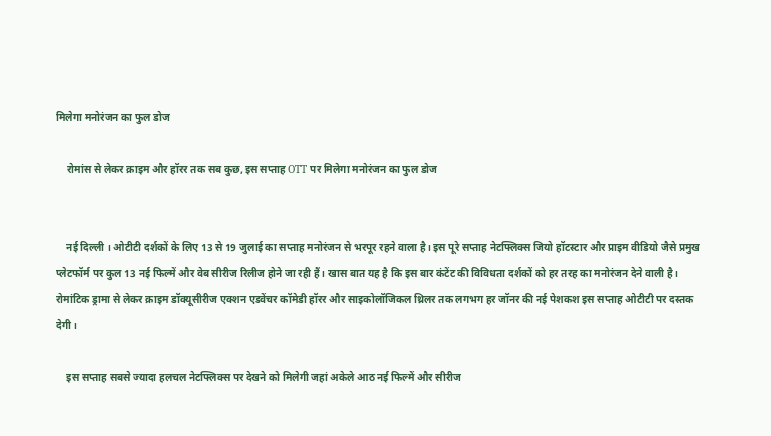मिलेगा मनोरंजन का फुल डोज

    रोमांस से लेकर क्राइम और हॉरर तक सब कुछ, इस सप्ताह OTT पर मिलेगा मनोरंजन का फुल डोज


    नई दिल्ली । ओटीटी दर्शकों के लिए 13 से 19 जुलाई का सप्ताह मनोरंजन से भरपूर रहने वाला है। इस पूरे सप्ताह नेटफ्लिक्स जियो हॉटस्टार और प्राइम वीडियो जैसे प्रमुख प्लेटफॉर्म पर कुल 13 नई फिल्में और वेब सीरीज रिलीज होने जा रही हैं। खास बात यह है कि इस बार कंटेंट की विविधता दर्शकों को हर तरह का मनोरंजन देने वाली है। रोमांटिक ड्रामा से लेकर क्राइम डॉक्यूसीरीज एक्शन एडवेंचर कॉमेडी हॉरर और साइकोलॉजिकल थ्रिलर तक लगभग हर जॉनर की नई पेशकश इस सप्ताह ओटीटी पर दस्तक देगी।

    इस सप्ताह सबसे ज्यादा हलचल नेटफ्लिक्स पर देखने को मिलेगी जहां अकेले आठ नई फिल्में और सीरीज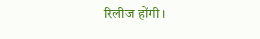रिलीज होंगी।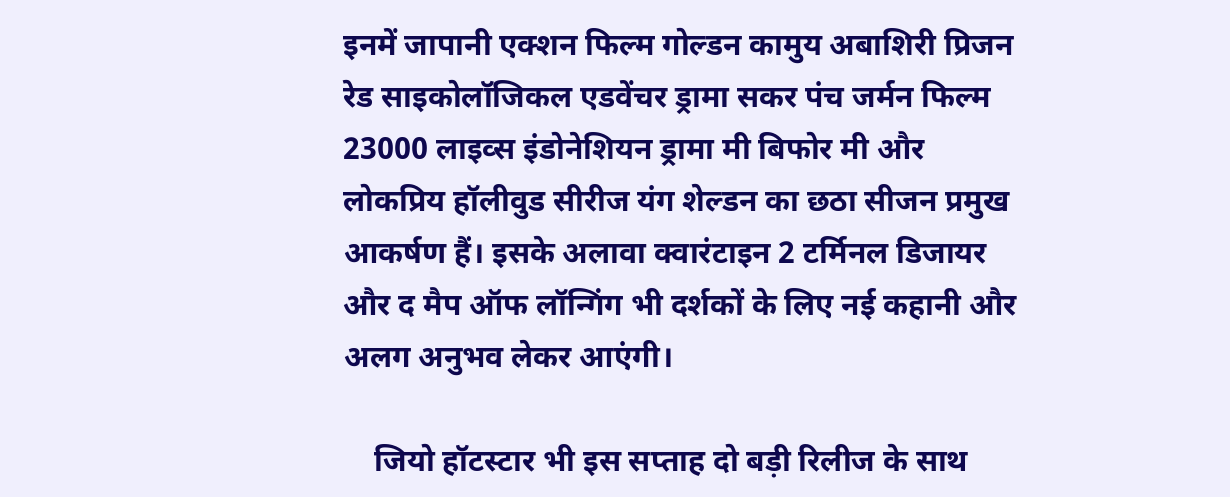इनमें जापानी एक्शन फिल्म गोल्डन कामुय अबाशिरी प्रिजन रेड साइकोलॉजिकल एडवेंचर ड्रामा सकर पंच जर्मन फिल्म 23000 लाइव्स इंडोनेशियन ड्रामा मी बिफोर मी और लोकप्रिय हॉलीवुड सीरीज यंग शेल्डन का छठा सीजन प्रमुख आकर्षण हैं। इसके अलावा क्वारंटाइन 2 टर्मिनल डिजायर और द मैप ऑफ लॉन्गिंग भी दर्शकों के लिए नई कहानी और अलग अनुभव लेकर आएंगी।

    जियो हॉटस्टार भी इस सप्ताह दो बड़ी रिलीज के साथ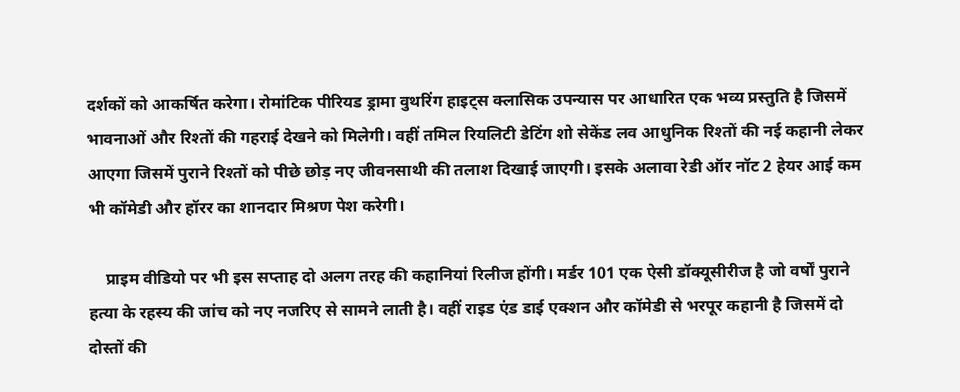दर्शकों को आकर्षित करेगा। रोमांटिक पीरियड ड्रामा वुथरिंग हाइट्स क्लासिक उपन्यास पर आधारित एक भव्य प्रस्तुति है जिसमें भावनाओं और रिश्तों की गहराई देखने को मिलेगी। वहीं तमिल रियलिटी डेटिंग शो सेकेंड लव आधुनिक रिश्तों की नई कहानी लेकर आएगा जिसमें पुराने रिश्तों को पीछे छोड़ नए जीवनसाथी की तलाश दिखाई जाएगी। इसके अलावा रेडी ऑर नॉट 2 हेयर आई कम भी कॉमेडी और हॉरर का शानदार मिश्रण पेश करेगी।

    प्राइम वीडियो पर भी इस सप्ताह दो अलग तरह की कहानियां रिलीज होंगी। मर्डर 101 एक ऐसी डॉक्यूसीरीज है जो वर्षों पुराने हत्या के रहस्य की जांच को नए नजरिए से सामने लाती है। वहीं राइड एंड डाई एक्शन और कॉमेडी से भरपूर कहानी है जिसमें दो दोस्तों की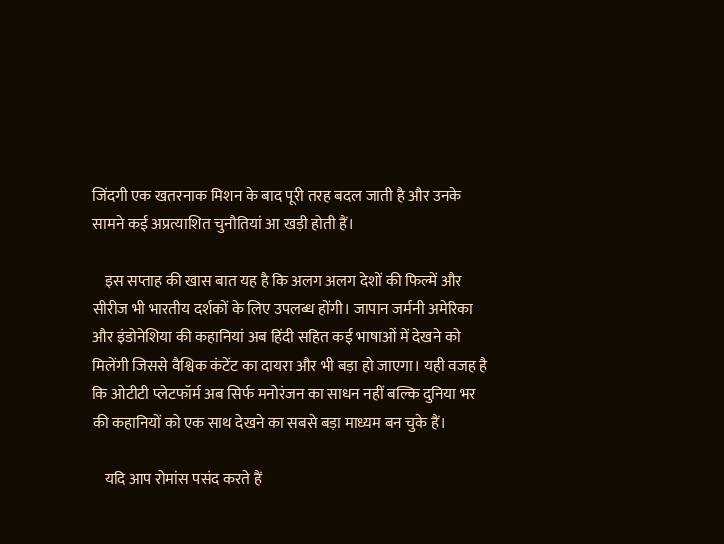जिंदगी एक खतरनाक मिशन के बाद पूरी तरह बदल जाती है और उनके सामने कई अप्रत्याशित चुनौतियां आ खड़ी होती हैं।

    इस सप्ताह की खास बात यह है कि अलग अलग देशों की फिल्में और सीरीज भी भारतीय दर्शकों के लिए उपलब्ध होंगी। जापान जर्मनी अमेरिका और इंडोनेशिया की कहानियां अब हिंदी सहित कई भाषाओं में देखने को मिलेंगी जिससे वैश्विक कंटेंट का दायरा और भी बड़ा हो जाएगा। यही वजह है कि ओटीटी प्लेटफॉर्म अब सिर्फ मनोरंजन का साधन नहीं बल्कि दुनिया भर की कहानियों को एक साथ देखने का सबसे बड़ा माध्यम बन चुके हैं।

    यदि आप रोमांस पसंद करते हैं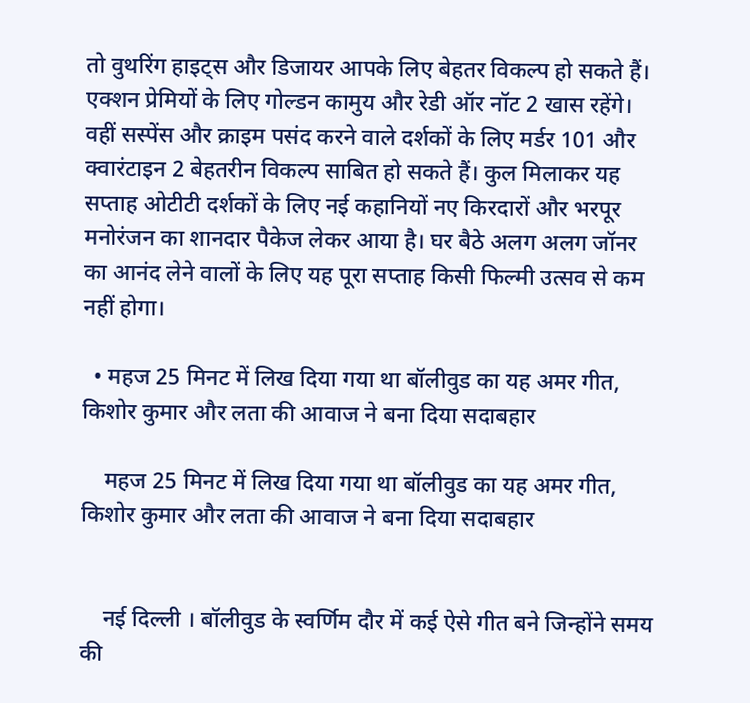तो वुथरिंग हाइट्स और डिजायर आपके लिए बेहतर विकल्प हो सकते हैं। एक्शन प्रेमियों के लिए गोल्डन कामुय और रेडी ऑर नॉट 2 खास रहेंगे। वहीं सस्पेंस और क्राइम पसंद करने वाले दर्शकों के लिए मर्डर 101 और क्वारंटाइन 2 बेहतरीन विकल्प साबित हो सकते हैं। कुल मिलाकर यह सप्ताह ओटीटी दर्शकों के लिए नई कहानियों नए किरदारों और भरपूर मनोरंजन का शानदार पैकेज लेकर आया है। घर बैठे अलग अलग जॉनर का आनंद लेने वालों के लिए यह पूरा सप्ताह किसी फिल्मी उत्सव से कम नहीं होगा।

  • महज 25 मिनट में लिख दिया गया था बॉलीवुड का यह अमर गीत, किशोर कुमार और लता की आवाज ने बना दिया सदाबहार

    महज 25 मिनट में लिख दिया गया था बॉलीवुड का यह अमर गीत, किशोर कुमार और लता की आवाज ने बना दिया सदाबहार


    नई दिल्ली । बॉलीवुड के स्वर्णिम दौर में कई ऐसे गीत बने जिन्होंने समय की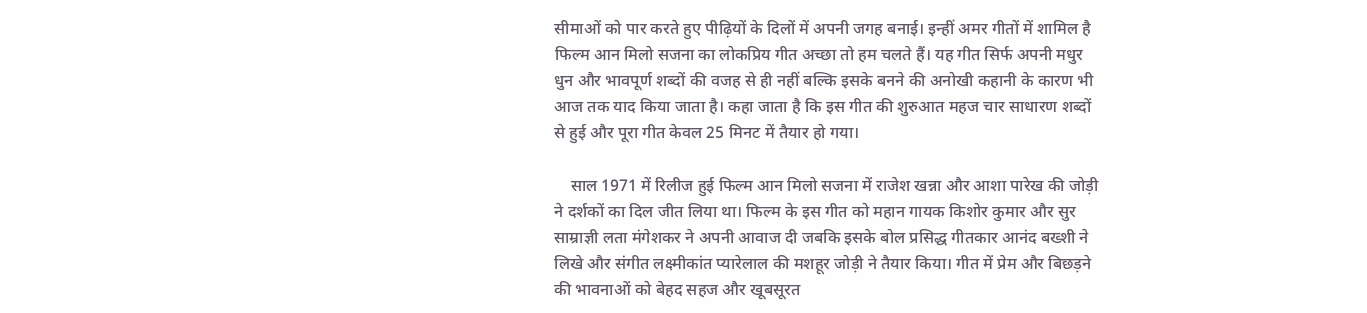सीमाओं को पार करते हुए पीढ़ियों के दिलों में अपनी जगह बनाई। इन्हीं अमर गीतों में शामिल है फिल्म आन मिलो सजना का लोकप्रिय गीत अच्छा तो हम चलते हैं। यह गीत सिर्फ अपनी मधुर धुन और भावपूर्ण शब्दों की वजह से ही नहीं बल्कि इसके बनने की अनोखी कहानी के कारण भी आज तक याद किया जाता है। कहा जाता है कि इस गीत की शुरुआत महज चार साधारण शब्दों से हुई और पूरा गीत केवल 25 मिनट में तैयार हो गया।

    साल 1971 में रिलीज हुई फिल्म आन मिलो सजना में राजेश खन्ना और आशा पारेख की जोड़ी ने दर्शकों का दिल जीत लिया था। फिल्म के इस गीत को महान गायक किशोर कुमार और सुर साम्राज्ञी लता मंगेशकर ने अपनी आवाज दी जबकि इसके बोल प्रसिद्ध गीतकार आनंद बख्शी ने लिखे और संगीत लक्ष्मीकांत प्यारेलाल की मशहूर जोड़ी ने तैयार किया। गीत में प्रेम और बिछड़ने की भावनाओं को बेहद सहज और खूबसूरत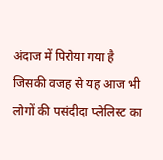अंदाज में पिरोया गया है जिसकी वजह से यह आज भी लोगों की पसंदीदा प्लेलिस्ट का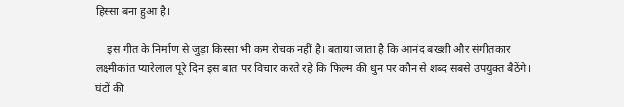हिस्सा बना हुआ है।

    इस गीत के निर्माण से जुड़ा किस्सा भी कम रोचक नहीं है। बताया जाता है कि आनंद बख्शी और संगीतकार लक्ष्मीकांत प्यारेलाल पूरे दिन इस बात पर विचार करते रहे कि फिल्म की धुन पर कौन से शब्द सबसे उपयुक्त बैठेंगे। घंटों की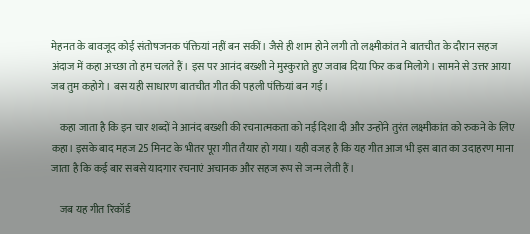मेहनत के बावजूद कोई संतोषजनक पंक्तियां नहीं बन सकीं। जैसे ही शाम होने लगी तो लक्ष्मीकांत ने बातचीत के दौरान सहज अंदाज में कहा अच्छा तो हम चलते हैं। इस पर आनंद बख्शी ने मुस्कुराते हुए जवाब दिया फिर कब मिलोगे। सामने से उत्तर आया जब तुम कहोगे। बस यही साधारण बातचीत गीत की पहली पंक्तियां बन गई।

    कहा जाता है कि इन चार शब्दों ने आनंद बख्शी की रचनात्मकता को नई दिशा दी और उन्होंने तुरंत लक्ष्मीकांत को रुकने के लिए कहा। इसके बाद महज 25 मिनट के भीतर पूरा गीत तैयार हो गया। यही वजह है कि यह गीत आज भी इस बात का उदाहरण माना जाता है कि कई बार सबसे यादगार रचनाएं अचानक और सहज रूप से जन्म लेती हैं।

    जब यह गीत रिकॉर्ड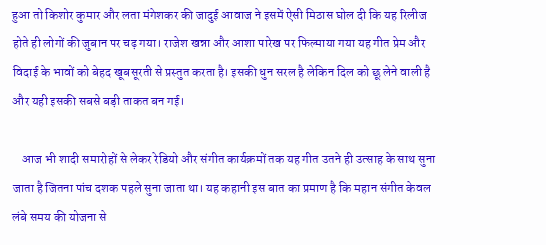हुआ तो किशोर कुमार और लता मंगेशकर की जादुई आवाज ने इसमें ऐसी मिठास घोल दी कि यह रिलीज होते ही लोगों की जुबान पर चढ़ गया। राजेश खन्ना और आशा पारेख पर फिल्माया गया यह गीत प्रेम और विदाई के भावों को बेहद खूबसूरती से प्रस्तुत करता है। इसकी धुन सरल है लेकिन दिल को छू लेने वाली है और यही इसकी सबसे बड़ी ताकत बन गई।

    आज भी शादी समारोहों से लेकर रेडियो और संगीत कार्यक्रमों तक यह गीत उतने ही उत्साह के साथ सुना जाता है जितना पांच दशक पहले सुना जाता था। यह कहानी इस बात का प्रमाण है कि महान संगीत केवल लंबे समय की योजना से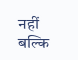नहीं बल्कि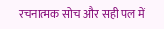रचनात्मक सोच और सही पल में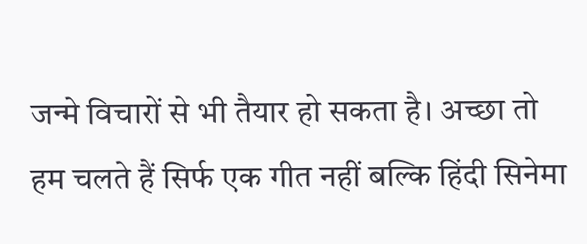जन्मे विचारों से भी तैयार हो सकता है। अच्छा तो हम चलते हैं सिर्फ एक गीत नहीं बल्कि हिंदी सिनेमा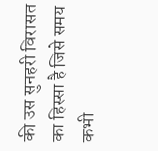की उस सुनहरी विरासत का हिस्सा है जिसे समय कभी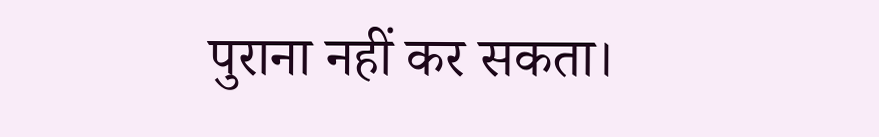पुराना नहीं कर सकता।